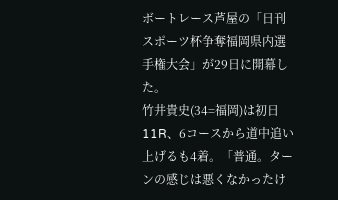ボートレース芦屋の「日刊スポーツ杯争奪福岡県内選手権大会」が29日に開幕した。
竹井貴史(34=福岡)は初日11R、6コースから道中追い上げるも4着。「普通。ターンの感じは悪くなかったけ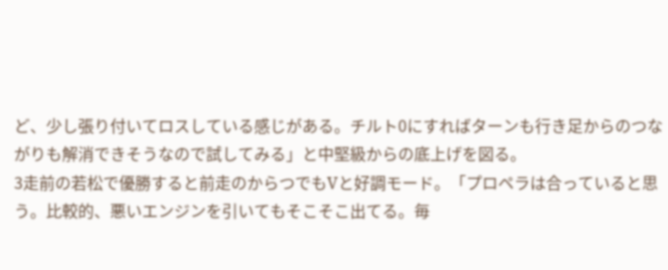ど、少し張り付いてロスしている感じがある。チルト0にすればターンも行き足からのつながりも解消できそうなので試してみる」と中堅級からの底上げを図る。
3走前の若松で優勝すると前走のからつでもVと好調モード。「プロペラは合っていると思う。比較的、悪いエンジンを引いてもそこそこ出てる。毎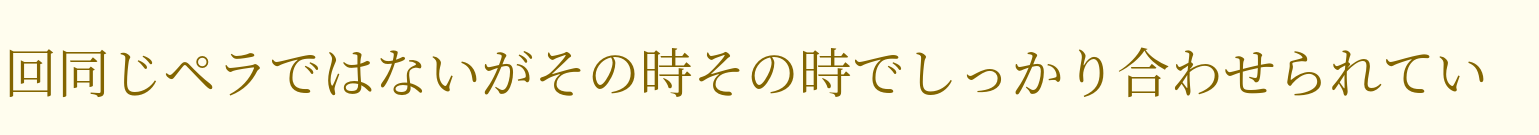回同じペラではないがその時その時でしっかり合わせられてい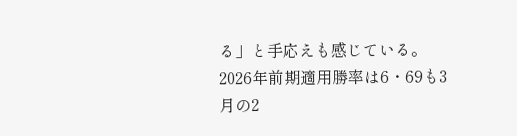る」と手応えも感じている。
2026年前期適用勝率は6・69も3月の2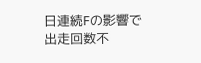日連続Fの影響で出走回数不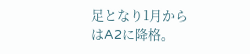足となり1月からはA2に降格。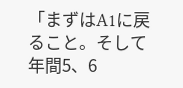「まずはA1に戻ること。そして年間5、6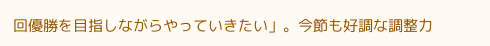回優勝を目指しながらやっていきたい」。今節も好調な調整力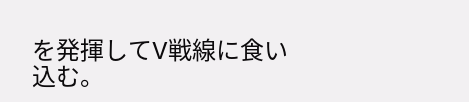を発揮してV戦線に食い込む。